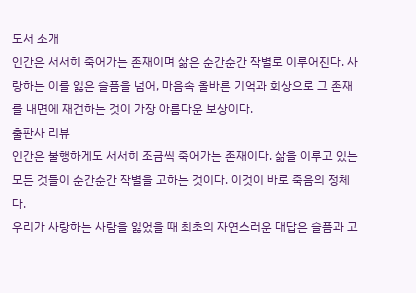도서 소개
인간은 서서히 죽어가는 존재이며 삶은 순간순간 작별로 이루어진다. 사랑하는 이를 잃은 슬픔을 넘어, 마음속 올바른 기억과 회상으로 그 존재를 내면에 재건하는 것이 가장 아름다운 보상이다.
출판사 리뷰
인간은 불행하게도 서서히 조금씩 죽어가는 존재이다. 삶을 이루고 있는 모든 것들이 순간순간 작별을 고하는 것이다. 이것이 바로 죽음의 정체다.
우리가 사랑하는 사람을 잃었을 때 최초의 자연스러운 대답은 슬픔과 고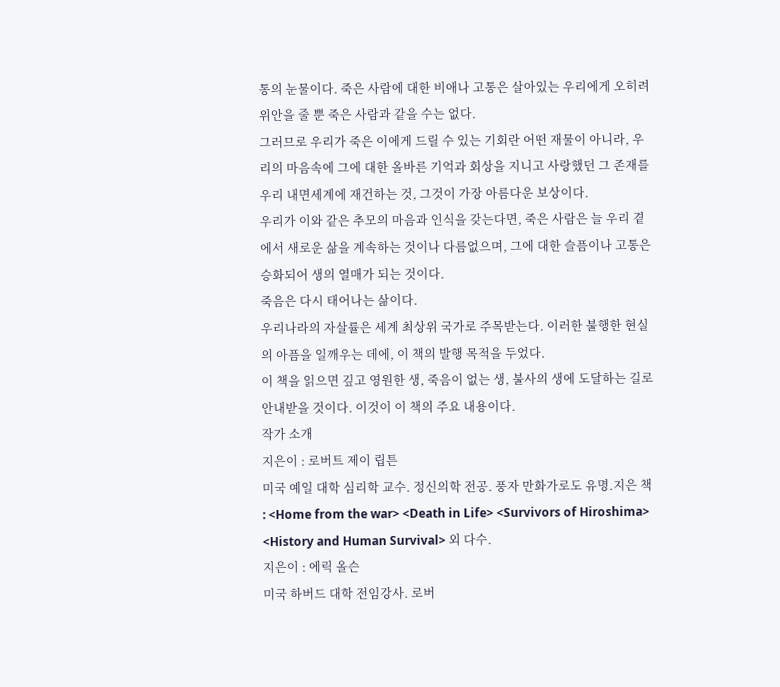통의 눈물이다. 죽은 사람에 대한 비애나 고통은 살아있는 우리에게 오히려 위안을 줄 뿐 죽은 사람과 같을 수는 없다.
그러므로 우리가 죽은 이에게 드릴 수 있는 기회란 어떤 재물이 아니라, 우리의 마음속에 그에 대한 올바른 기억과 회상을 지니고 사랑했던 그 존재를 우리 내면세계에 재건하는 것, 그것이 가장 아름다운 보상이다.
우리가 이와 같은 추모의 마음과 인식을 갖는다면, 죽은 사람은 늘 우리 곁에서 새로운 삶을 계속하는 것이나 다름없으며, 그에 대한 슬픔이나 고통은 승화되어 생의 열매가 되는 것이다.
죽음은 다시 태어나는 삶이다.
우리나라의 자살률은 세계 최상위 국가로 주목받는다. 이러한 불행한 현실의 아픔을 일깨우는 데에, 이 책의 발행 목적을 두었다.
이 책을 읽으면 깊고 영원한 생, 죽음이 없는 생, 불사의 생에 도달하는 길로 안내받을 것이다. 이것이 이 책의 주요 내용이다.
작가 소개
지은이 : 로버트 제이 립튼
미국 예일 대학 심리학 교수. 정신의학 전공. 풍자 만화가로도 유명.지은 책 : <Home from the war> <Death in Life> <Survivors of Hiroshima> <History and Human Survival> 외 다수.
지은이 : 에릭 올슨
미국 하버드 대학 전임강사. 로버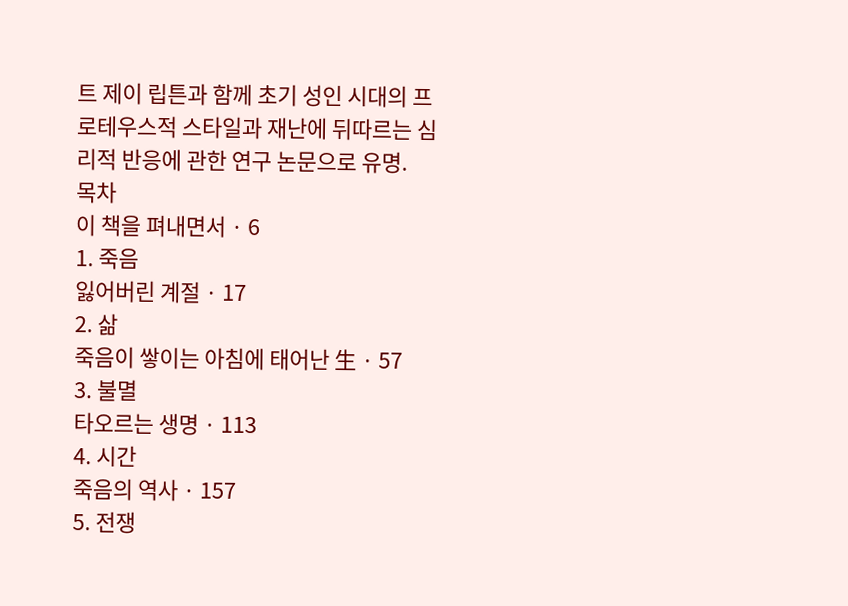트 제이 립튼과 함께 초기 성인 시대의 프로테우스적 스타일과 재난에 뒤따르는 심리적 반응에 관한 연구 논문으로 유명.
목차
이 책을 펴내면서 · 6
1. 죽음
잃어버린 계절 · 17
2. 삶
죽음이 쌓이는 아침에 태어난 生 · 57
3. 불멸
타오르는 생명 · 113
4. 시간
죽음의 역사 · 157
5. 전쟁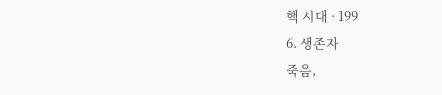핵 시대 · 199
6. 생존자
죽음,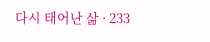다시 태어난 삶 · 233